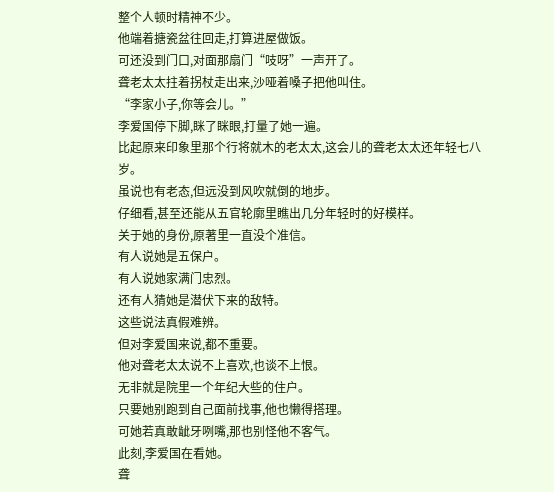整个人顿时精神不少。
他端着搪瓷盆往回走,打算进屋做饭。
可还没到门口,对面那扇门“吱呀”一声开了。
聋老太太拄着拐杖走出来,沙哑着嗓子把他叫住。
“李家小子,你等会儿。”
李爱国停下脚,眯了眯眼,打量了她一遍。
比起原来印象里那个行将就木的老太太,这会儿的聋老太太还年轻七八岁。
虽说也有老态,但远没到风吹就倒的地步。
仔细看,甚至还能从五官轮廓里瞧出几分年轻时的好模样。
关于她的身份,原著里一直没个准信。
有人说她是五保户。
有人说她家满门忠烈。
还有人猜她是潜伏下来的敌特。
这些说法真假难辨。
但对李爱国来说,都不重要。
他对聋老太太说不上喜欢,也谈不上恨。
无非就是院里一个年纪大些的住户。
只要她别跑到自己面前找事,他也懒得搭理。
可她若真敢龇牙咧嘴,那也别怪他不客气。
此刻,李爱国在看她。
聋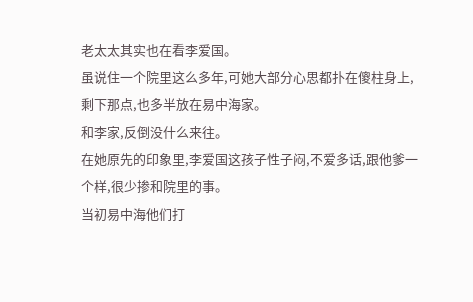老太太其实也在看李爱国。
虽说住一个院里这么多年,可她大部分心思都扑在傻柱身上,剩下那点,也多半放在易中海家。
和李家,反倒没什么来往。
在她原先的印象里,李爱国这孩子性子闷,不爱多话,跟他爹一个样,很少掺和院里的事。
当初易中海他们打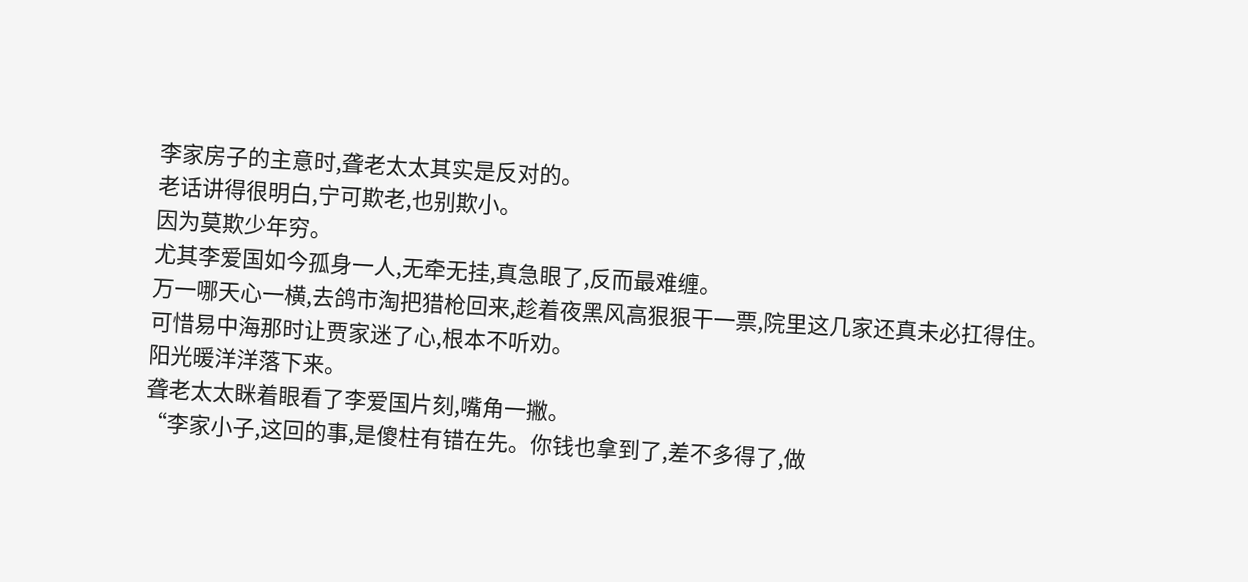李家房子的主意时,聋老太太其实是反对的。
老话讲得很明白,宁可欺老,也别欺小。
因为莫欺少年穷。
尤其李爱国如今孤身一人,无牵无挂,真急眼了,反而最难缠。
万一哪天心一横,去鸽市淘把猎枪回来,趁着夜黑风高狠狠干一票,院里这几家还真未必扛得住。
可惜易中海那时让贾家迷了心,根本不听劝。
阳光暖洋洋落下来。
聋老太太眯着眼看了李爱国片刻,嘴角一撇。
“李家小子,这回的事,是傻柱有错在先。你钱也拿到了,差不多得了,做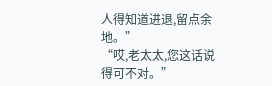人得知道进退,留点余地。”
“哎,老太太,您这话说得可不对。”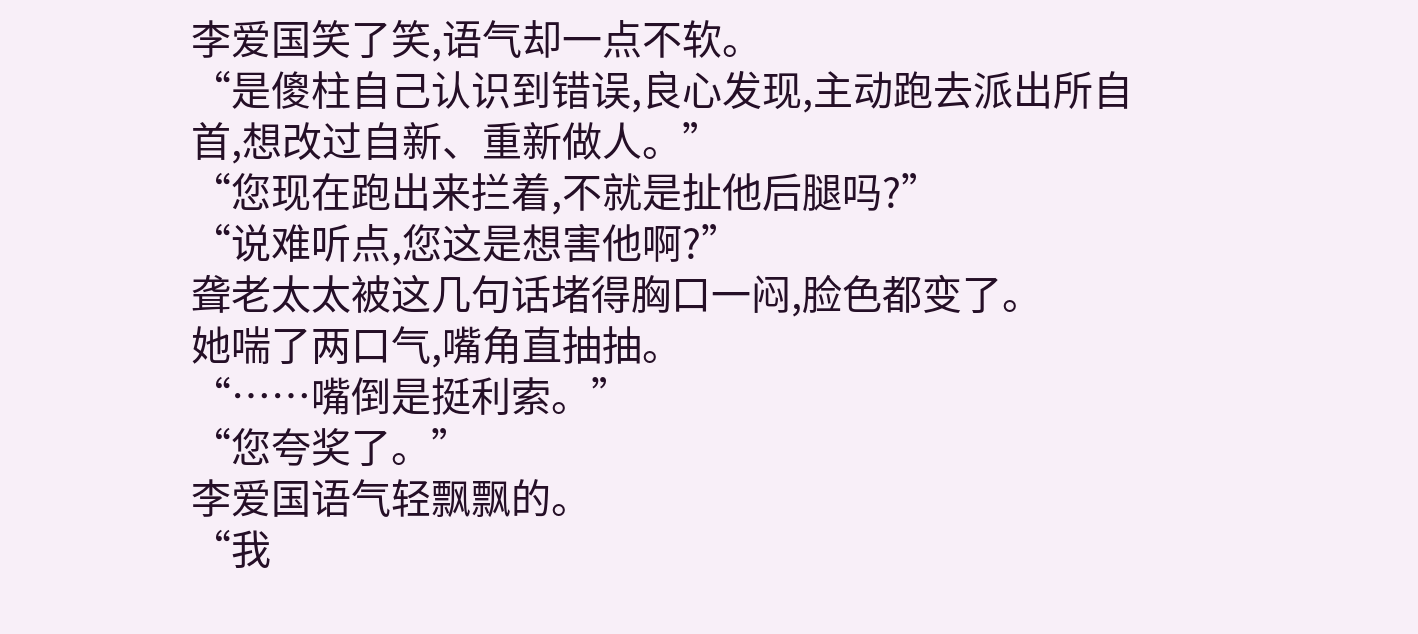李爱国笑了笑,语气却一点不软。
“是傻柱自己认识到错误,良心发现,主动跑去派出所自首,想改过自新、重新做人。”
“您现在跑出来拦着,不就是扯他后腿吗?”
“说难听点,您这是想害他啊?”
聋老太太被这几句话堵得胸口一闷,脸色都变了。
她喘了两口气,嘴角直抽抽。
“……嘴倒是挺利索。”
“您夸奖了。”
李爱国语气轻飘飘的。
“我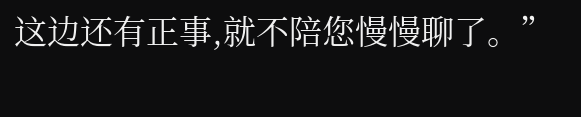这边还有正事,就不陪您慢慢聊了。”